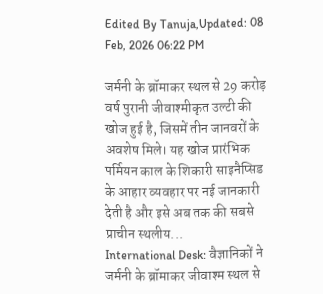Edited By Tanuja,Updated: 08 Feb, 2026 06:22 PM

जर्मनी के ब्रॉमाकर स्थल से 29 करोड़ वर्ष पुरानी जीवाश्मीकृत उल्टी की खोज हुई है, जिसमें तीन जानवरों के अवशेष मिले। यह खोज प्रारंभिक पर्मियन काल के शिकारी साइनैप्सिड के आहार व्यवहार पर नई जानकारी देती है और इसे अब तक की सबसे प्राचीन स्थलीय...
International Desk: वैज्ञानिकों ने जर्मनी के ब्रॉमाकर जीवाश्म स्थल से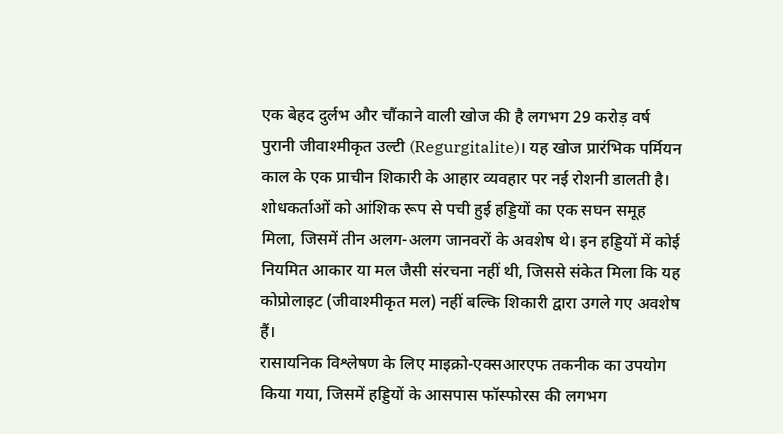एक बेहद दुर्लभ और चौंकाने वाली खोज की है लगभग 29 करोड़ वर्ष पुरानी जीवाश्मीकृत उल्टी (Regurgitalite)। यह खोज प्रारंभिक पर्मियन काल के एक प्राचीन शिकारी के आहार व्यवहार पर नई रोशनी डालती है। शोधकर्ताओं को आंशिक रूप से पची हुई हड्डियों का एक सघन समूह मिला, जिसमें तीन अलग-अलग जानवरों के अवशेष थे। इन हड्डियों में कोई नियमित आकार या मल जैसी संरचना नहीं थी, जिससे संकेत मिला कि यह कोप्रोलाइट (जीवाश्मीकृत मल) नहीं बल्कि शिकारी द्वारा उगले गए अवशेष हैं।
रासायनिक विश्लेषण के लिए माइक्रो-एक्सआरएफ तकनीक का उपयोग किया गया, जिसमें हड्डियों के आसपास फॉस्फोरस की लगभग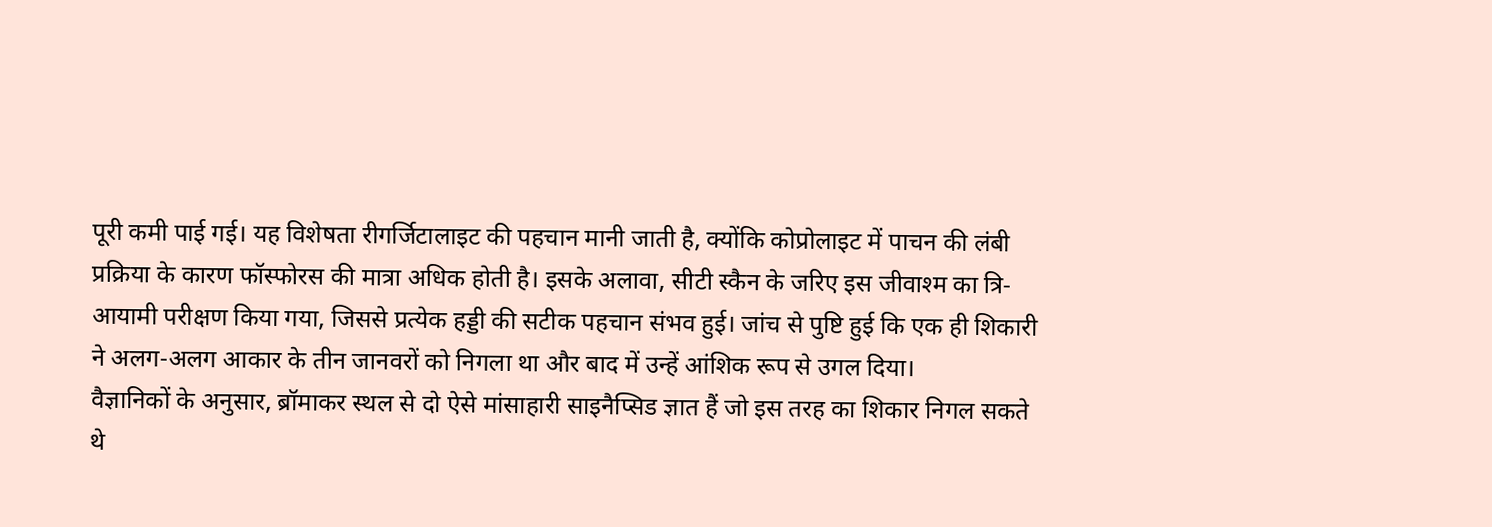पूरी कमी पाई गई। यह विशेषता रीगर्जिटालाइट की पहचान मानी जाती है, क्योंकि कोप्रोलाइट में पाचन की लंबी प्रक्रिया के कारण फॉस्फोरस की मात्रा अधिक होती है। इसके अलावा, सीटी स्कैन के जरिए इस जीवाश्म का त्रि-आयामी परीक्षण किया गया, जिससे प्रत्येक हड्डी की सटीक पहचान संभव हुई। जांच से पुष्टि हुई कि एक ही शिकारी ने अलग-अलग आकार के तीन जानवरों को निगला था और बाद में उन्हें आंशिक रूप से उगल दिया।
वैज्ञानिकों के अनुसार, ब्रॉमाकर स्थल से दो ऐसे मांसाहारी साइनैप्सिड ज्ञात हैं जो इस तरह का शिकार निगल सकते थे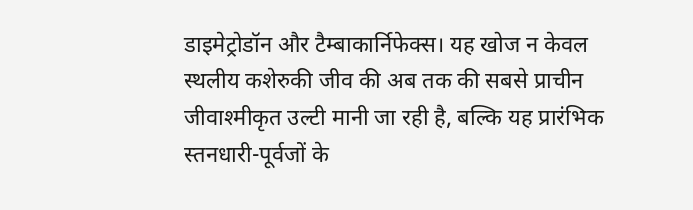डाइमेट्रोडॉन और टैम्बाकार्निफेक्स। यह खोज न केवल स्थलीय कशेरुकी जीव की अब तक की सबसे प्राचीन जीवाश्मीकृत उल्टी मानी जा रही है, बल्कि यह प्रारंभिक स्तनधारी-पूर्वजों के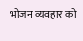भोजन व्यवहार को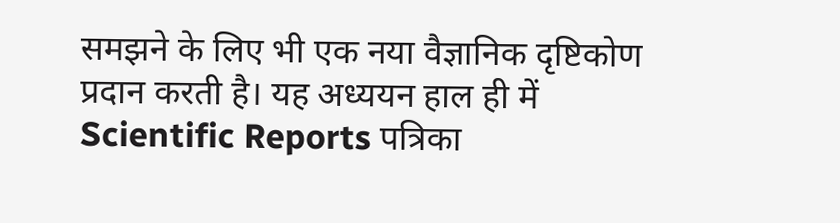समझने के लिए भी एक नया वैज्ञानिक दृष्टिकोण प्रदान करती है। यह अध्ययन हाल ही में Scientific Reports पत्रिका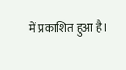में प्रकाशित हुआ है।